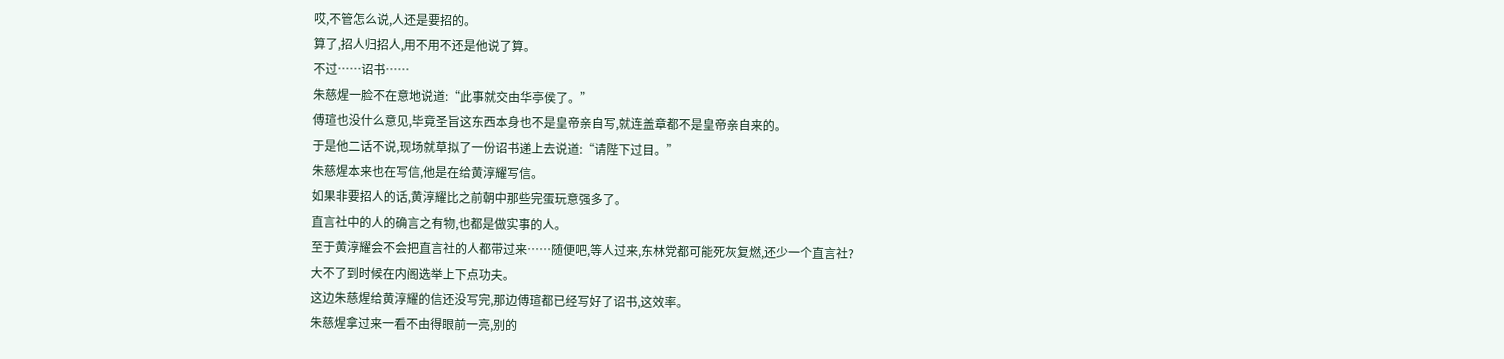哎,不管怎么说,人还是要招的。
算了,招人归招人,用不用不还是他说了算。
不过……诏书……
朱慈煋一脸不在意地说道:“此事就交由华亭侯了。”
傅瑄也没什么意见,毕竟圣旨这东西本身也不是皇帝亲自写,就连盖章都不是皇帝亲自来的。
于是他二话不说,现场就草拟了一份诏书递上去说道:“请陛下过目。”
朱慈煋本来也在写信,他是在给黄淳耀写信。
如果非要招人的话,黄淳耀比之前朝中那些完蛋玩意强多了。
直言社中的人的确言之有物,也都是做实事的人。
至于黄淳耀会不会把直言社的人都带过来……随便吧,等人过来,东林党都可能死灰复燃,还少一个直言社?
大不了到时候在内阁选举上下点功夫。
这边朱慈煋给黄淳耀的信还没写完,那边傅瑄都已经写好了诏书,这效率。
朱慈煋拿过来一看不由得眼前一亮,别的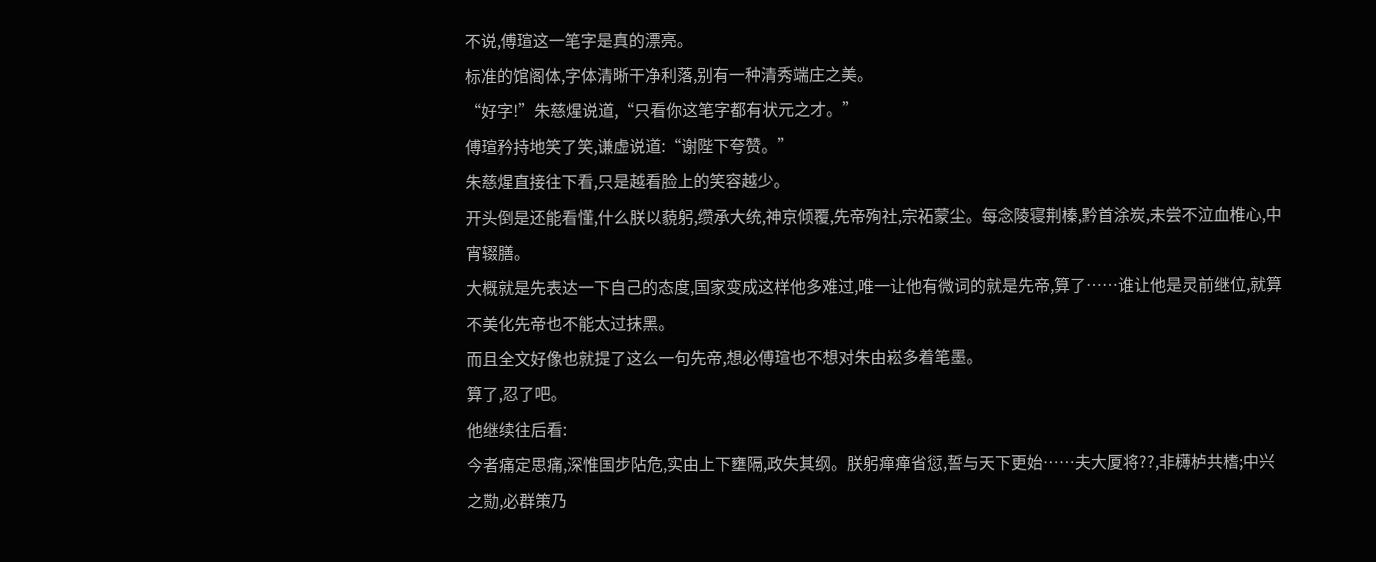不说,傅瑄这一笔字是真的漂亮。
标准的馆阁体,字体清晰干净利落,别有一种清秀端庄之美。
“好字!”朱慈煋说道,“只看你这笔字都有状元之才。”
傅瑄矜持地笑了笑,谦虚说道:“谢陛下夸赞。”
朱慈煋直接往下看,只是越看脸上的笑容越少。
开头倒是还能看懂,什么朕以藐躬,缵承大统,神京倾覆,先帝殉社,宗祏蒙尘。每念陵寝荆榛,黔首涂炭,未尝不泣血椎心,中宵辍膳。
大概就是先表达一下自己的态度,国家变成这样他多难过,唯一让他有微词的就是先帝,算了……谁让他是灵前继位,就算不美化先帝也不能太过抹黑。
而且全文好像也就提了这么一句先帝,想必傅瑄也不想对朱由崧多着笔墨。
算了,忍了吧。
他继续往后看:
今者痛定思痛,深惟国步阽危,实由上下壅隔,政失其纲。朕躬瘅瘅省愆,誓与天下更始……夫大厦将??,非欂栌共榰;中兴之勚,必群策乃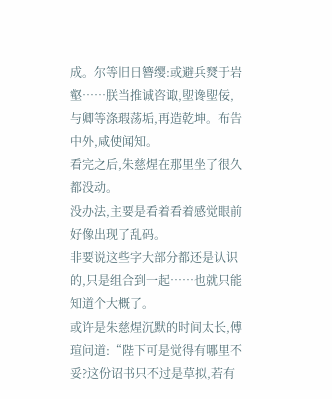成。尔等旧日簪缨:或避兵燹于岩壑……朕当推诚咨诹,堲谗堲佞,与卿等涤瑕荡垢,再造乾坤。布告中外,咸使闻知。
看完之后,朱慈煋在那里坐了很久都没动。
没办法,主要是看着看着感觉眼前好像出现了乱码。
非要说这些字大部分都还是认识的,只是组合到一起……也就只能知道个大概了。
或许是朱慈煋沉默的时间太长,傅瑄问道:“陛下可是觉得有哪里不妥?这份诏书只不过是草拟,若有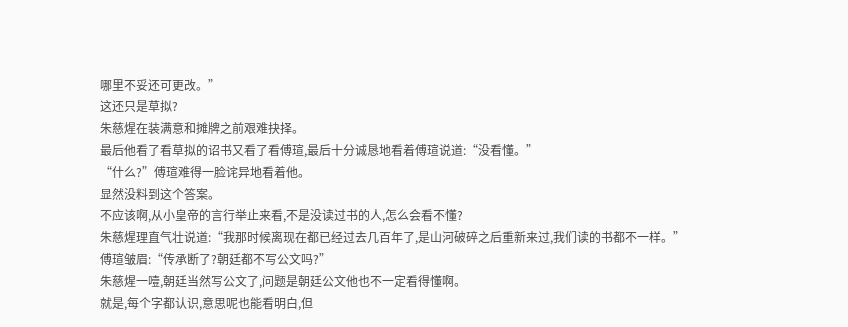哪里不妥还可更改。”
这还只是草拟?
朱慈煋在装满意和摊牌之前艰难抉择。
最后他看了看草拟的诏书又看了看傅瑄,最后十分诚恳地看着傅瑄说道:“没看懂。”
“什么?”傅瑄难得一脸诧异地看着他。
显然没料到这个答案。
不应该啊,从小皇帝的言行举止来看,不是没读过书的人,怎么会看不懂?
朱慈煋理直气壮说道:“我那时候离现在都已经过去几百年了,是山河破碎之后重新来过,我们读的书都不一样。”
傅瑄皱眉:“传承断了?朝廷都不写公文吗?”
朱慈煋一噎,朝廷当然写公文了,问题是朝廷公文他也不一定看得懂啊。
就是,每个字都认识,意思呢也能看明白,但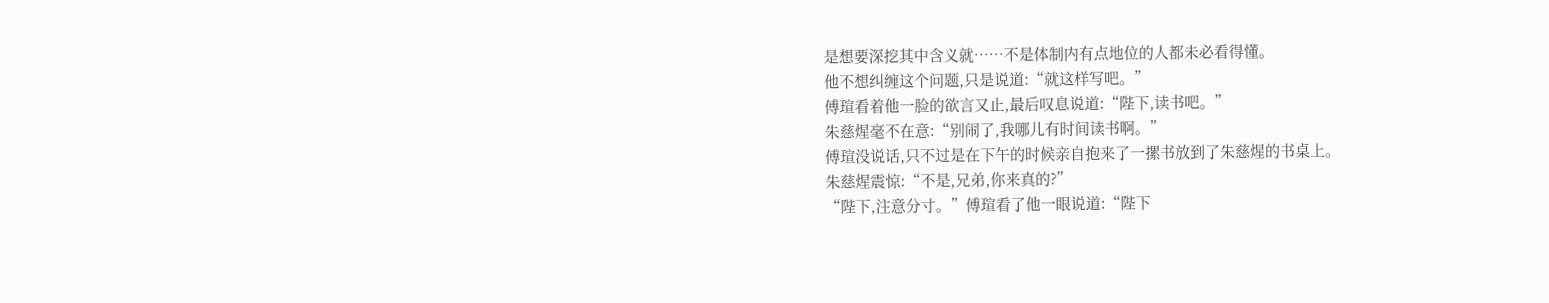是想要深挖其中含义就……不是体制内有点地位的人都未必看得懂。
他不想纠缠这个问题,只是说道:“就这样写吧。”
傅瑄看着他一脸的欲言又止,最后叹息说道:“陛下,读书吧。”
朱慈煋毫不在意:“别闹了,我哪儿有时间读书啊。”
傅瑄没说话,只不过是在下午的时候亲自抱来了一摞书放到了朱慈煋的书桌上。
朱慈煋震惊:“不是,兄弟,你来真的?”
“陛下,注意分寸。”傅瑄看了他一眼说道:“陛下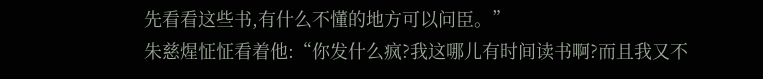先看看这些书,有什么不懂的地方可以问臣。”
朱慈煋怔怔看着他:“你发什么疯?我这哪儿有时间读书啊?而且我又不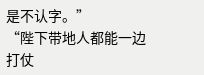是不认字。”
“陛下带地人都能一边打仗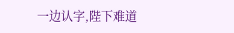一边认字,陛下难道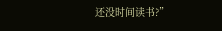还没时间读书?”